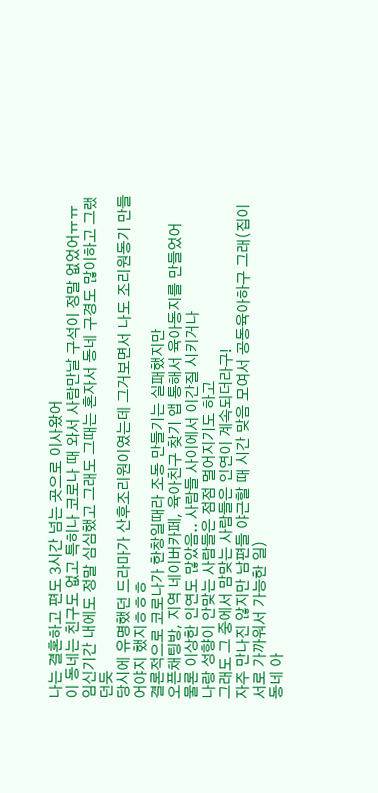나는 결혼하고 편도 3시간 넘는 곳으로 이사왔어
이 동네는 친구도 없고 특히나 코로나 때 와서 사람만날 구석이 정말 없었어ㅠㅠ
임신기간 내에도 정말 심심했고 그래도 그때는 혼자서 동네 구경도 많이하고 그랬던듯
당시에 유명했던 드라마가 산후조리원이였는데 그거보면서 나도 조리원동기 만들어야지 했지ㅎㅎㅎ
결론적으로 코로나가 한창일때라 조동 만들기는 실패했지만
오픈채팅방, 지역 네이버카페, 육아친구 찾기 앱 통해서 육아동지를 만들었어
물론 이상한 인연도 많았음.. 사람들 사이에서 이간질 시키거나
나랑 성향이 안맞는 사람들은 점점 멀어지기도 하고
그래도 그 중에서 맘맞는 사람들은 인연이 계속되더라구!
자주 만나진 않지만 남편들 야근할 때 시간 맞음 모여서 공동육아하구 그래(집이 서로 가까워서 가능한 일)
동네 아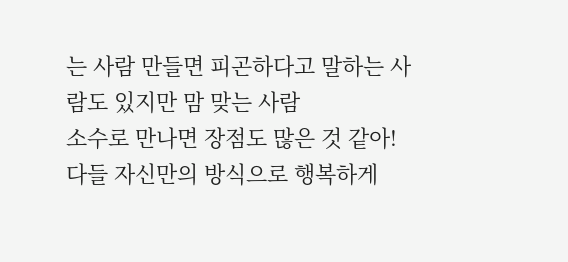는 사람 만들면 피곤하다고 말하는 사람도 있지만 맘 맞는 사람
소수로 만나면 장점도 많은 것 같아! 다들 자신만의 방식으로 행복하게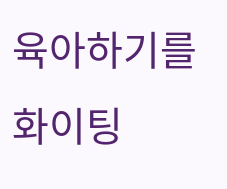육아하기를 화이팅